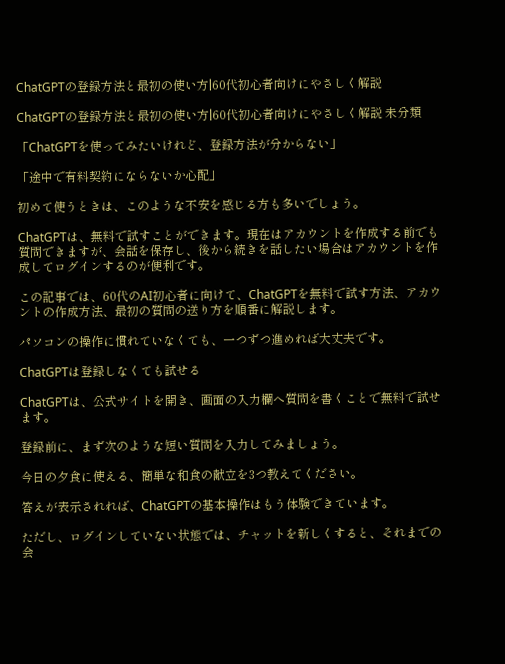ChatGPTの登録方法と最初の使い方|60代初心者向けにやさしく解説

ChatGPTの登録方法と最初の使い方|60代初心者向けにやさしく解説 未分類

「ChatGPTを使ってみたいけれど、登録方法が分からない」

「途中で有料契約にならないか心配」

初めて使うときは、このような不安を感じる方も多いでしょう。

ChatGPTは、無料で試すことができます。現在はアカウントを作成する前でも質問できますが、会話を保存し、後から続きを話したい場合はアカウントを作成してログインするのが便利です。

この記事では、60代のAI初心者に向けて、ChatGPTを無料で試す方法、アカウントの作成方法、最初の質問の送り方を順番に解説します。

パソコンの操作に慣れていなくても、一つずつ進めれば大丈夫です。

ChatGPTは登録しなくても試せる

ChatGPTは、公式サイトを開き、画面の入力欄へ質問を書くことで無料で試せます。

登録前に、まず次のような短い質問を入力してみましょう。

今日の夕食に使える、簡単な和食の献立を3つ教えてください。

答えが表示されれば、ChatGPTの基本操作はもう体験できています。

ただし、ログインしていない状態では、チャットを新しくすると、それまでの会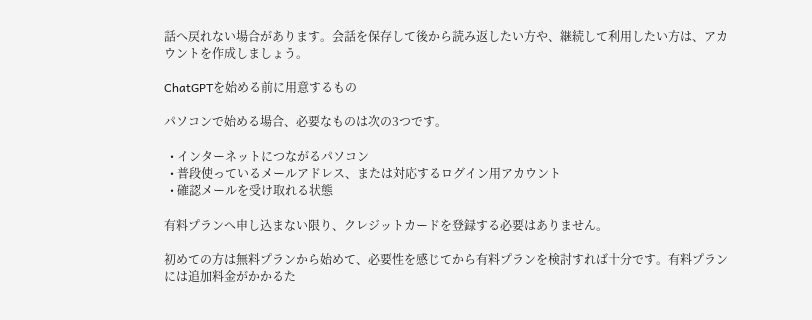話へ戻れない場合があります。会話を保存して後から読み返したい方や、継続して利用したい方は、アカウントを作成しましょう。

ChatGPTを始める前に用意するもの

パソコンで始める場合、必要なものは次の3つです。

  • インターネットにつながるパソコン
  • 普段使っているメールアドレス、または対応するログイン用アカウント
  • 確認メールを受け取れる状態

有料プランへ申し込まない限り、クレジットカードを登録する必要はありません。

初めての方は無料プランから始めて、必要性を感じてから有料プランを検討すれば十分です。有料プランには追加料金がかかるた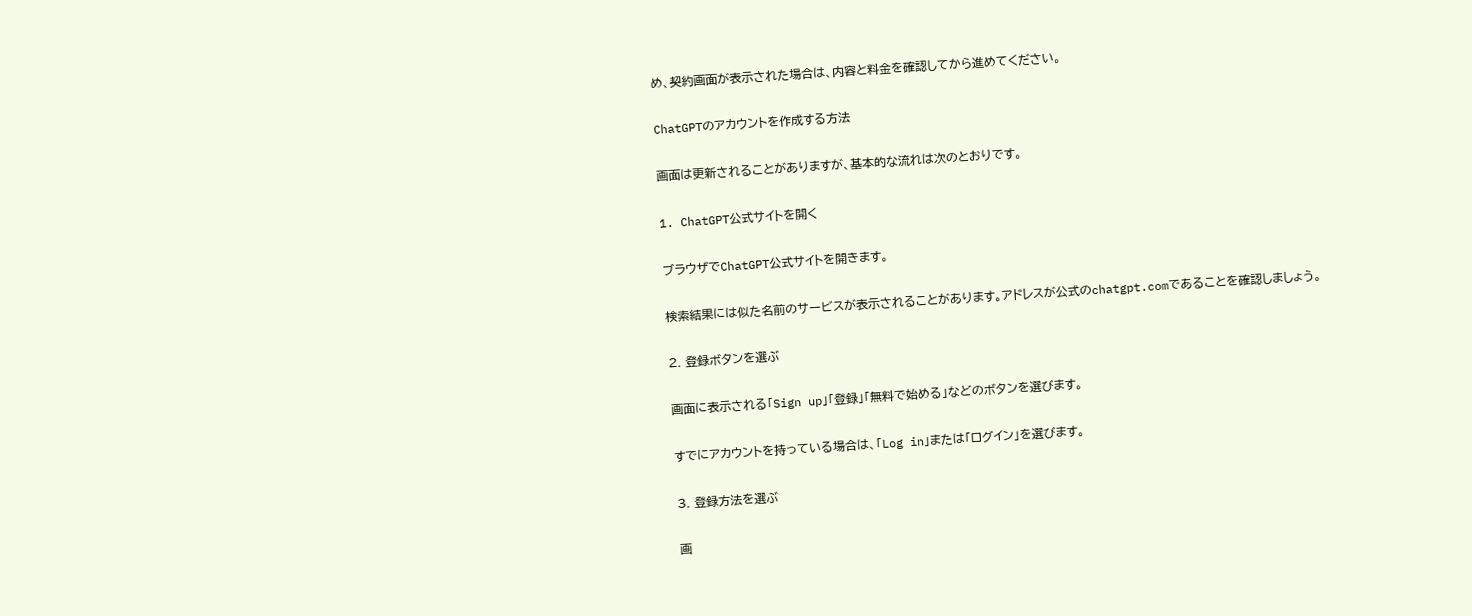め、契約画面が表示された場合は、内容と料金を確認してから進めてください。

ChatGPTのアカウントを作成する方法

画面は更新されることがありますが、基本的な流れは次のとおりです。

1. ChatGPT公式サイトを開く

ブラウザでChatGPT公式サイトを開きます。

検索結果には似た名前のサービスが表示されることがあります。アドレスが公式のchatgpt.comであることを確認しましょう。

2. 登録ボタンを選ぶ

画面に表示される「Sign up」「登録」「無料で始める」などのボタンを選びます。

すでにアカウントを持っている場合は、「Log in」または「ログイン」を選びます。

3. 登録方法を選ぶ

画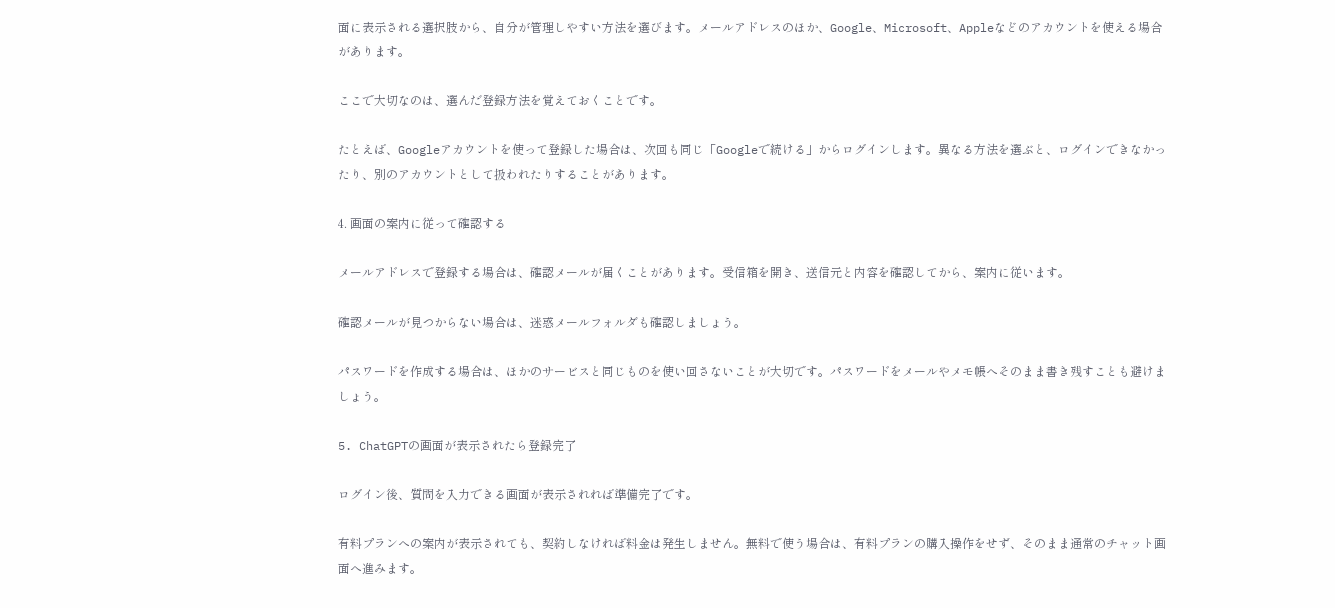面に表示される選択肢から、自分が管理しやすい方法を選びます。メールアドレスのほか、Google、Microsoft、Appleなどのアカウントを使える場合があります。

ここで大切なのは、選んだ登録方法を覚えておくことです。

たとえば、Googleアカウントを使って登録した場合は、次回も同じ「Googleで続ける」からログインします。異なる方法を選ぶと、ログインできなかったり、別のアカウントとして扱われたりすることがあります。

4. 画面の案内に従って確認する

メールアドレスで登録する場合は、確認メールが届くことがあります。受信箱を開き、送信元と内容を確認してから、案内に従います。

確認メールが見つからない場合は、迷惑メールフォルダも確認しましょう。

パスワードを作成する場合は、ほかのサービスと同じものを使い回さないことが大切です。パスワードをメールやメモ帳へそのまま書き残すことも避けましょう。

5. ChatGPTの画面が表示されたら登録完了

ログイン後、質問を入力できる画面が表示されれば準備完了です。

有料プランへの案内が表示されても、契約しなければ料金は発生しません。無料で使う場合は、有料プランの購入操作をせず、そのまま通常のチャット画面へ進みます。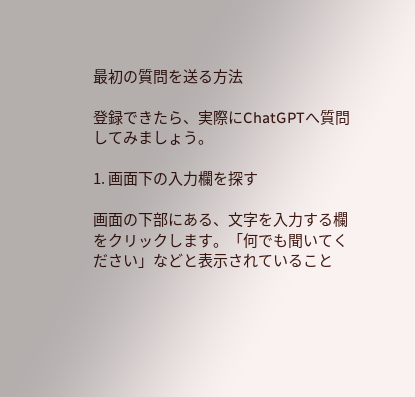最初の質問を送る方法

登録できたら、実際にChatGPTへ質問してみましょう。

1. 画面下の入力欄を探す

画面の下部にある、文字を入力する欄をクリックします。「何でも聞いてください」などと表示されていること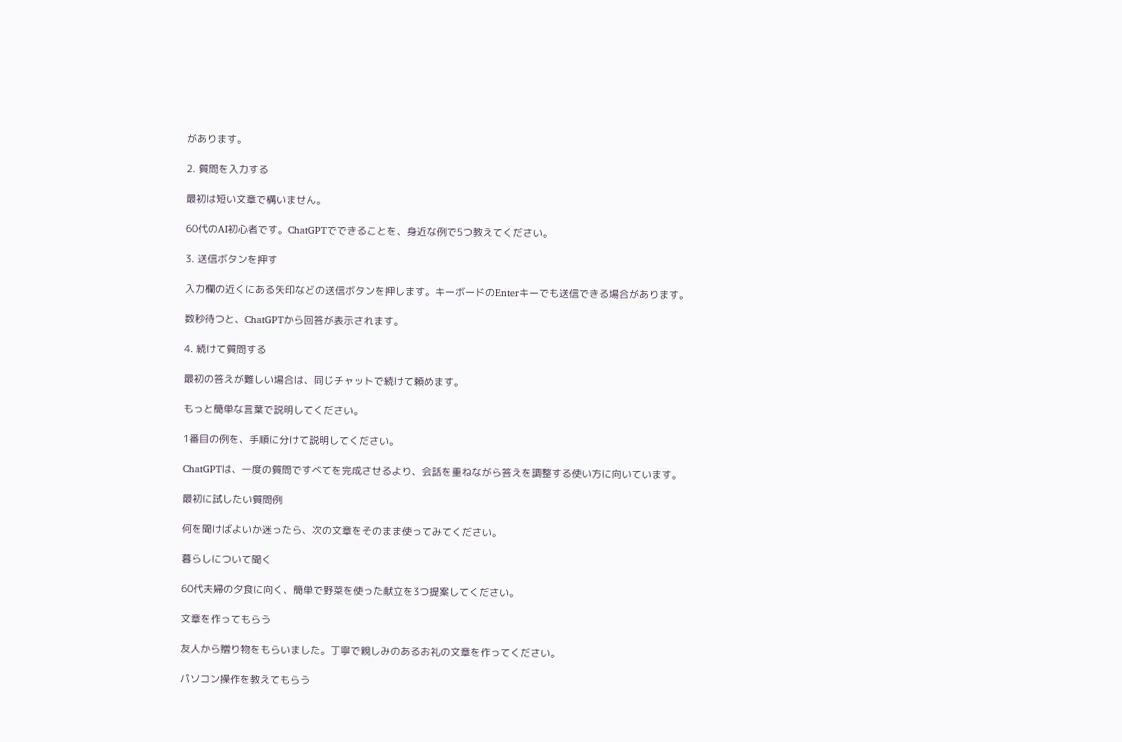があります。

2. 質問を入力する

最初は短い文章で構いません。

60代のAI初心者です。ChatGPTでできることを、身近な例で5つ教えてください。

3. 送信ボタンを押す

入力欄の近くにある矢印などの送信ボタンを押します。キーボードのEnterキーでも送信できる場合があります。

数秒待つと、ChatGPTから回答が表示されます。

4. 続けて質問する

最初の答えが難しい場合は、同じチャットで続けて頼めます。

もっと簡単な言葉で説明してください。

1番目の例を、手順に分けて説明してください。

ChatGPTは、一度の質問ですべてを完成させるより、会話を重ねながら答えを調整する使い方に向いています。

最初に試したい質問例

何を聞けばよいか迷ったら、次の文章をそのまま使ってみてください。

暮らしについて聞く

60代夫婦の夕食に向く、簡単で野菜を使った献立を3つ提案してください。

文章を作ってもらう

友人から贈り物をもらいました。丁寧で親しみのあるお礼の文章を作ってください。

パソコン操作を教えてもらう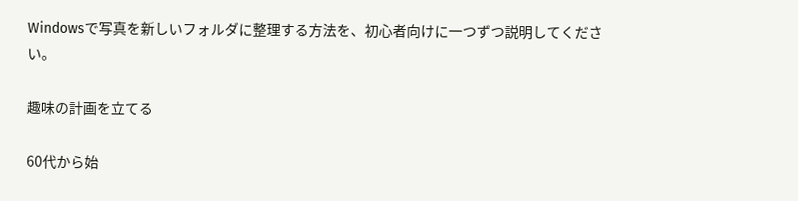Windowsで写真を新しいフォルダに整理する方法を、初心者向けに一つずつ説明してください。

趣味の計画を立てる

60代から始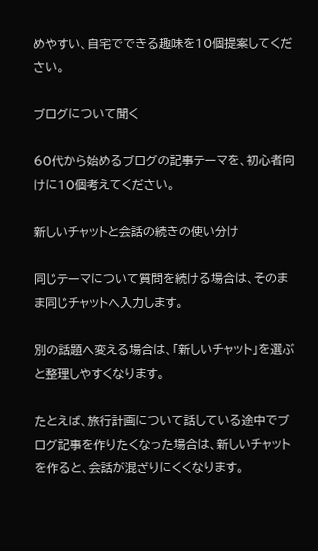めやすい、自宅でできる趣味を10個提案してください。

ブログについて聞く

60代から始めるブログの記事テーマを、初心者向けに10個考えてください。

新しいチャットと会話の続きの使い分け

同じテーマについて質問を続ける場合は、そのまま同じチャットへ入力します。

別の話題へ変える場合は、「新しいチャット」を選ぶと整理しやすくなります。

たとえば、旅行計画について話している途中でブログ記事を作りたくなった場合は、新しいチャットを作ると、会話が混ざりにくくなります。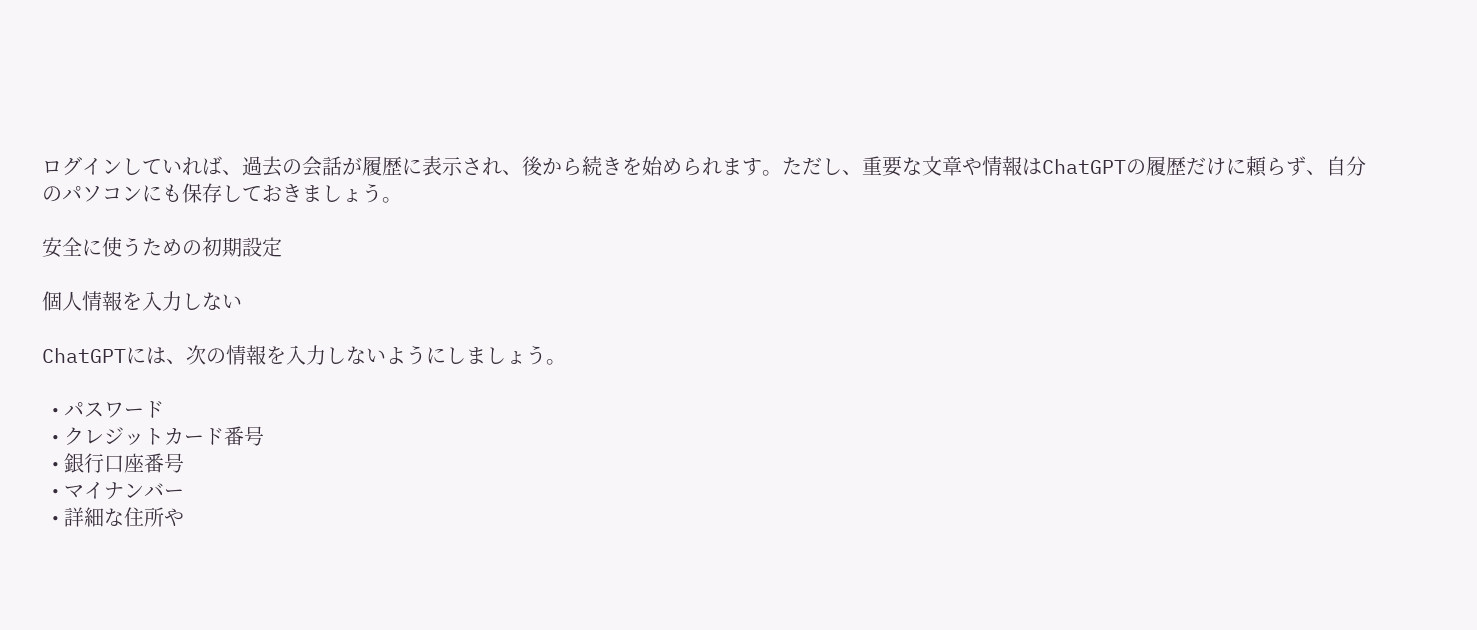ログインしていれば、過去の会話が履歴に表示され、後から続きを始められます。ただし、重要な文章や情報はChatGPTの履歴だけに頼らず、自分のパソコンにも保存しておきましょう。

安全に使うための初期設定

個人情報を入力しない

ChatGPTには、次の情報を入力しないようにしましょう。

  • パスワード
  • クレジットカード番号
  • 銀行口座番号
  • マイナンバー
  • 詳細な住所や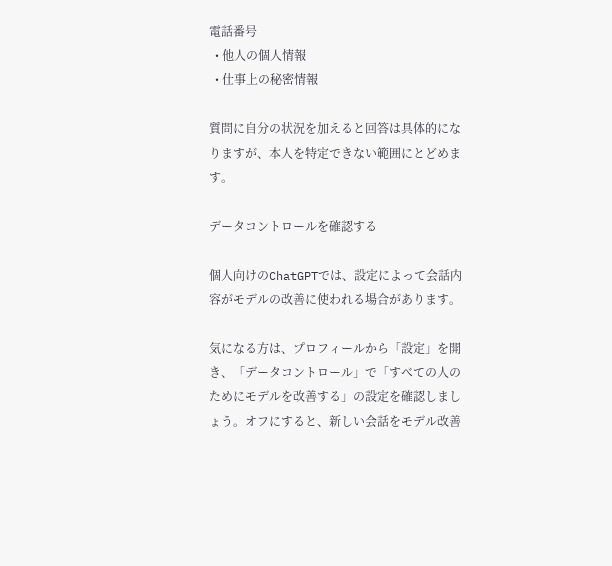電話番号
  • 他人の個人情報
  • 仕事上の秘密情報

質問に自分の状況を加えると回答は具体的になりますが、本人を特定できない範囲にとどめます。

データコントロールを確認する

個人向けのChatGPTでは、設定によって会話内容がモデルの改善に使われる場合があります。

気になる方は、プロフィールから「設定」を開き、「データコントロール」で「すべての人のためにモデルを改善する」の設定を確認しましょう。オフにすると、新しい会話をモデル改善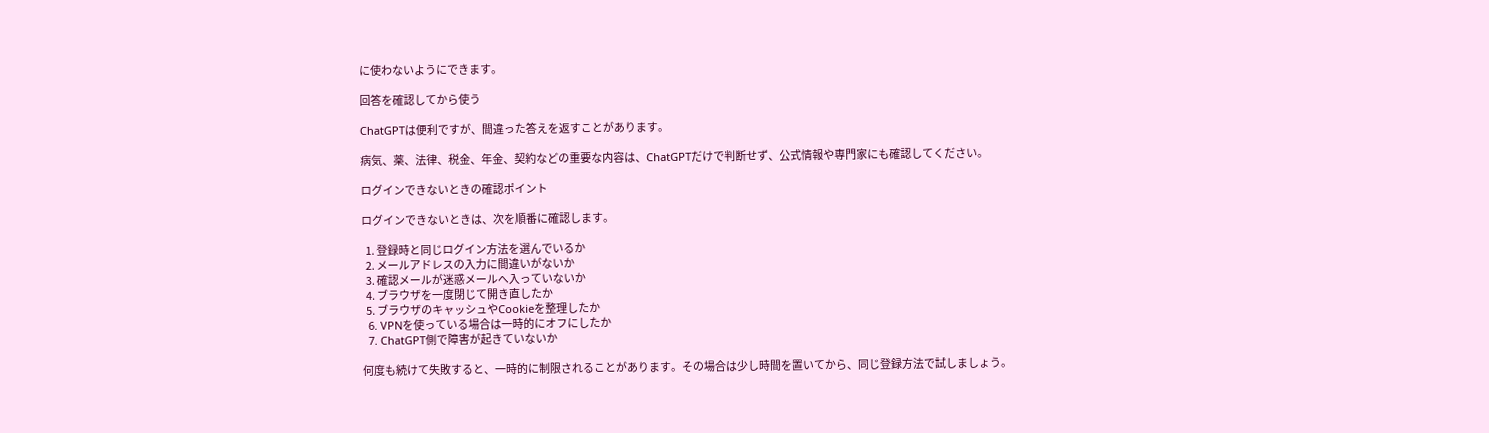に使わないようにできます。

回答を確認してから使う

ChatGPTは便利ですが、間違った答えを返すことがあります。

病気、薬、法律、税金、年金、契約などの重要な内容は、ChatGPTだけで判断せず、公式情報や専門家にも確認してください。

ログインできないときの確認ポイント

ログインできないときは、次を順番に確認します。

  1. 登録時と同じログイン方法を選んでいるか
  2. メールアドレスの入力に間違いがないか
  3. 確認メールが迷惑メールへ入っていないか
  4. ブラウザを一度閉じて開き直したか
  5. ブラウザのキャッシュやCookieを整理したか
  6. VPNを使っている場合は一時的にオフにしたか
  7. ChatGPT側で障害が起きていないか

何度も続けて失敗すると、一時的に制限されることがあります。その場合は少し時間を置いてから、同じ登録方法で試しましょう。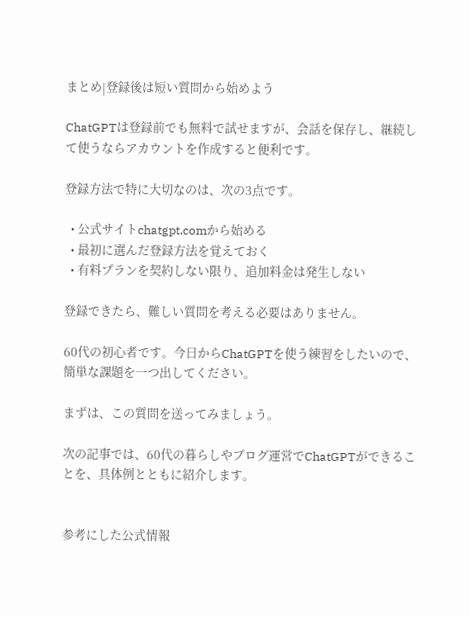まとめ|登録後は短い質問から始めよう

ChatGPTは登録前でも無料で試せますが、会話を保存し、継続して使うならアカウントを作成すると便利です。

登録方法で特に大切なのは、次の3点です。

  • 公式サイトchatgpt.comから始める
  • 最初に選んだ登録方法を覚えておく
  • 有料プランを契約しない限り、追加料金は発生しない

登録できたら、難しい質問を考える必要はありません。

60代の初心者です。今日からChatGPTを使う練習をしたいので、簡単な課題を一つ出してください。

まずは、この質問を送ってみましょう。

次の記事では、60代の暮らしやブログ運営でChatGPTができることを、具体例とともに紹介します。


参考にした公式情報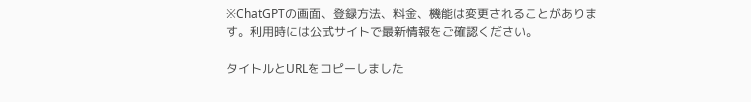※ChatGPTの画面、登録方法、料金、機能は変更されることがあります。利用時には公式サイトで最新情報をご確認ください。

タイトルとURLをコピーしました